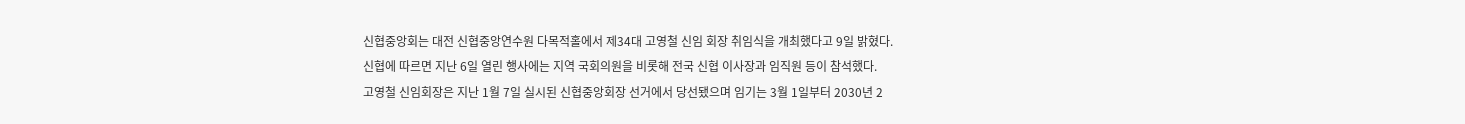신협중앙회는 대전 신협중앙연수원 다목적홀에서 제34대 고영철 신임 회장 취임식을 개최했다고 9일 밝혔다.
신협에 따르면 지난 6일 열린 행사에는 지역 국회의원을 비롯해 전국 신협 이사장과 임직원 등이 참석했다.
고영철 신임회장은 지난 1월 7일 실시된 신협중앙회장 선거에서 당선됐으며 임기는 3월 1일부터 2030년 2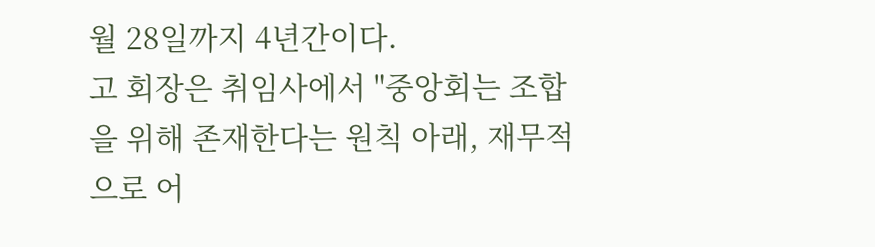월 28일까지 4년간이다.
고 회장은 취임사에서 "중앙회는 조합을 위해 존재한다는 원칙 아래, 재무적으로 어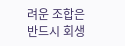려운 조합은 반드시 회생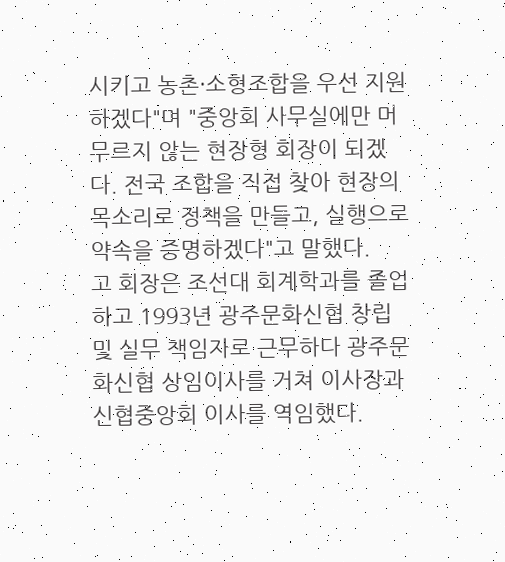시키고 농촌·소형조합을 우선 지원하겠다"며 "중앙회 사무실에만 머무르지 않는 현장형 회장이 되겠다. 전국 조합을 직접 찾아 현장의 목소리로 정책을 만들고, 실행으로 약속을 증명하겠다"고 말했다.
고 회장은 조선대 회계학과를 졸업하고 1993년 광주문화신협 창립 및 실무 책임자로 근무하다 광주문화신협 상임이사를 거쳐 이사장과 신협중앙회 이사를 역임했다.